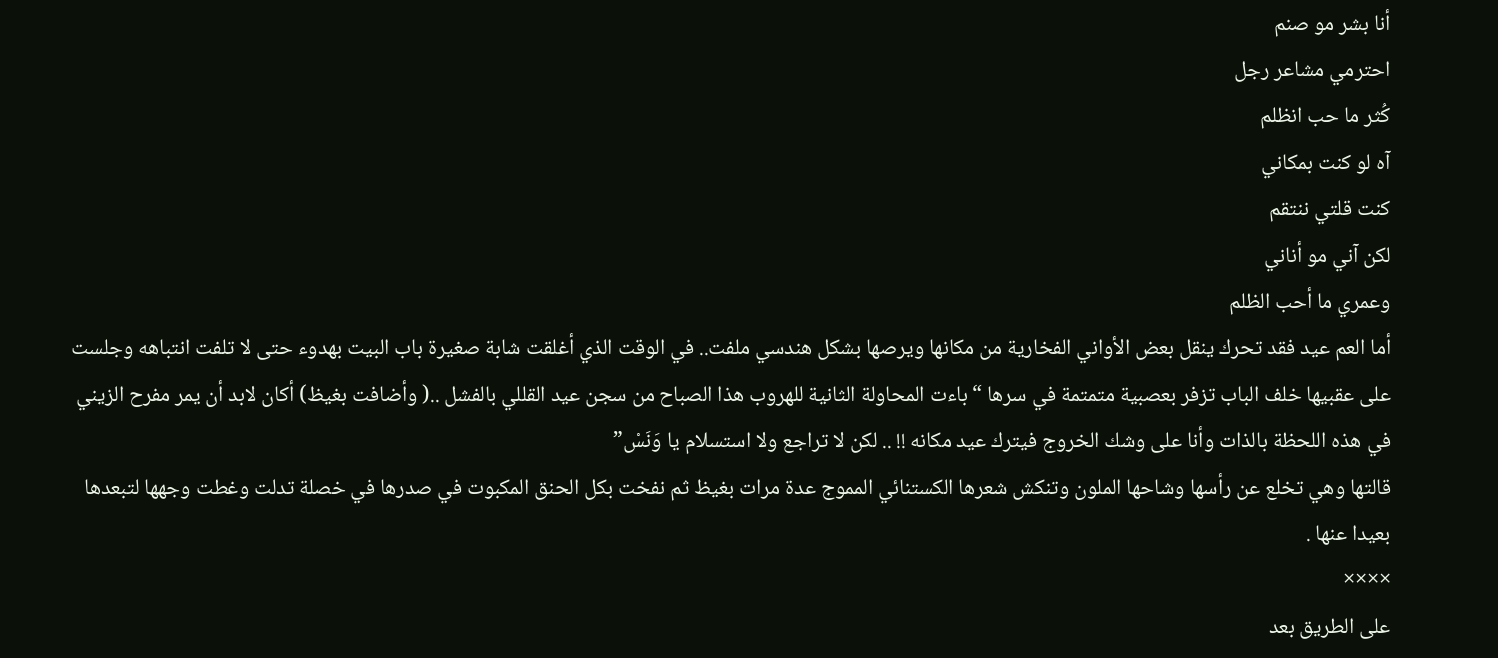أنا بشر مو صنم
احترمي مشاعر رجل
كُثر ما حب انظلم
آه لو كنت بمكاني
كنت قلتي ننتقم
لكن آني مو أناني
وعمري ما أحب الظلم
أما العم عيد فقد تحرك ينقل بعض الأواني الفخارية من مكانها ويرصها بشكل هندسي ملفت.. في الوقت الذي أغلقت شابة صغيرة باب البيت بهدوء حتى لا تلفت انتباهه وجلست على عقبيها خلف الباب تزفر بعصبية متمتمة في سرها “باءت المحاولة الثانية للهروب هذا الصباح من سجن عيد القللي بالفشل ..( وأضافت بغيظ) أكان لابد أن يمر مفرح الزيني في هذه اللحظة بالذات وأنا على وشك الخروج فيترك عيد مكانه !! .. لكن لا تراجع ولا استسلام يا وَنَسْ”
قالتها وهي تخلع عن رأسها وشاحها الملون وتنكش شعرها الكستنائي المموج عدة مرات بغيظ ثم نفخت بكل الحنق المكبوت في صدرها في خصلة تدلت وغطت وجهها لتبعدها بعيدا عنها .
××××
على الطريق بعد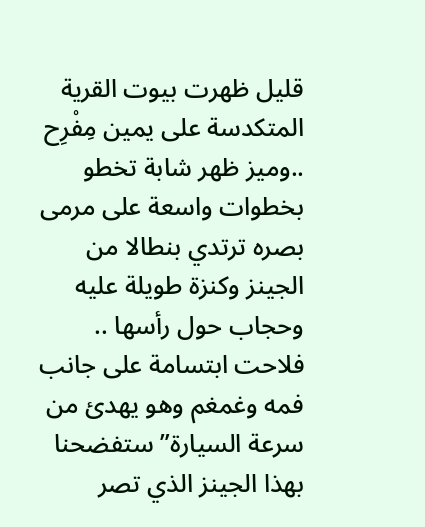قليل ظهرت بيوت القرية المتكدسة على يمين مِفْرِح ..وميز ظهر شابة تخطو بخطوات واسعة على مرمى بصره ترتدي بنطالا من الجينز وكنزة طويلة عليه وحجاب حول رأسها .. فلاحت ابتسامة على جانب فمه وغمغم وهو يهدئ من سرعة السيارة” ستفضحنا بهذا الجينز الذي تصر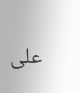على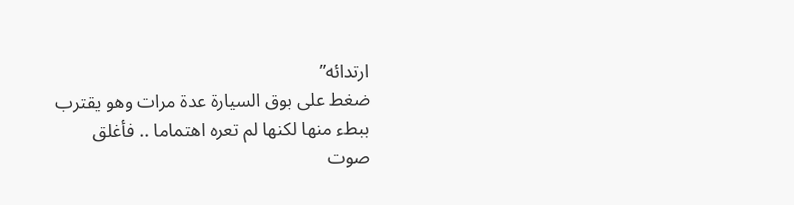ارتدائه”
ضغط على بوق السيارة عدة مرات وهو يقترب ببطء منها لكنها لم تعره اهتماما .. فأغلق صوت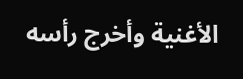الأغنية وأخرج رأسه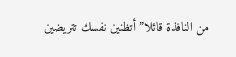من النافذة قائلا” أتظنين نفسك تتريضين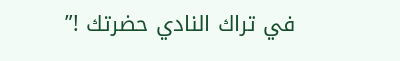في تراك النادي حضرتك !”